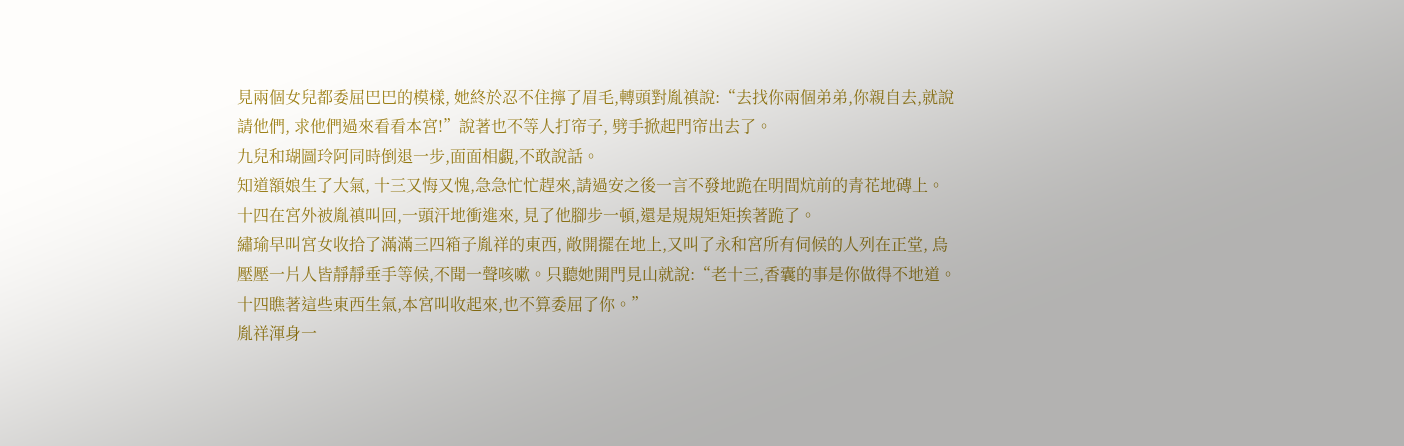見兩個女兒都委屈巴巴的模樣, 她終於忍不住擰了眉毛,轉頭對胤禛說:“去找你兩個弟弟,你親自去,就說請他們, 求他們過來看看本宮!”說著也不等人打帘子, 劈手掀起門帘出去了。
九兒和瑚圖玲阿同時倒退一步,面面相覷,不敢說話。
知道額娘生了大氣, 十三又悔又愧,急急忙忙趕來,請過安之後一言不發地跪在明間炕前的青花地磚上。
十四在宮外被胤禛叫回,一頭汗地衝進來, 見了他腳步一頓,還是規規矩矩挨著跪了。
繡瑜早叫宮女收拾了滿滿三四箱子胤祥的東西, 敞開擺在地上,又叫了永和宮所有伺候的人列在正堂, 烏壓壓一片人皆靜靜垂手等候,不聞一聲咳嗽。只聽她開門見山就說:“老十三,香囊的事是你做得不地道。十四瞧著這些東西生氣,本宮叫收起來,也不算委屈了你。”
胤祥渾身一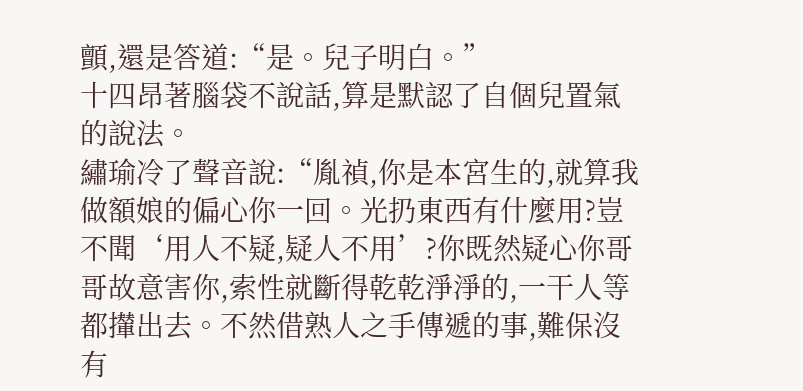顫,還是答道:“是。兒子明白。”
十四昂著腦袋不說話,算是默認了自個兒置氣的說法。
繡瑜冷了聲音說:“胤禎,你是本宮生的,就算我做額娘的偏心你一回。光扔東西有什麼用?豈不聞‘用人不疑,疑人不用’?你既然疑心你哥哥故意害你,索性就斷得乾乾淨淨的,一干人等都攆出去。不然借熟人之手傳遞的事,難保沒有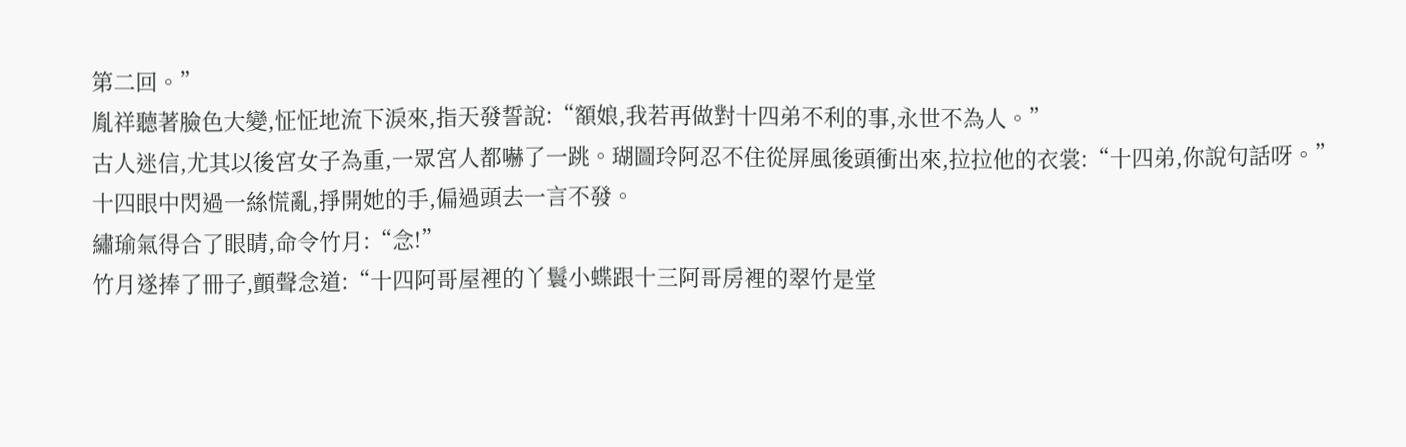第二回。”
胤祥聽著臉色大變,怔怔地流下淚來,指天發誓說:“額娘,我若再做對十四弟不利的事,永世不為人。”
古人迷信,尤其以後宮女子為重,一眾宮人都嚇了一跳。瑚圖玲阿忍不住從屏風後頭衝出來,拉拉他的衣裳:“十四弟,你說句話呀。”
十四眼中閃過一絲慌亂,掙開她的手,偏過頭去一言不發。
繡瑜氣得合了眼睛,命令竹月:“念!”
竹月遂捧了冊子,顫聲念道:“十四阿哥屋裡的丫鬟小蝶跟十三阿哥房裡的翠竹是堂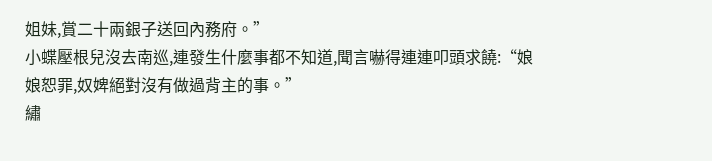姐妹,賞二十兩銀子送回內務府。”
小蝶壓根兒沒去南巡,連發生什麼事都不知道,聞言嚇得連連叩頭求饒:“娘娘恕罪,奴婢絕對沒有做過背主的事。”
繡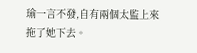瑜一言不發,自有兩個太監上來拖了她下去。